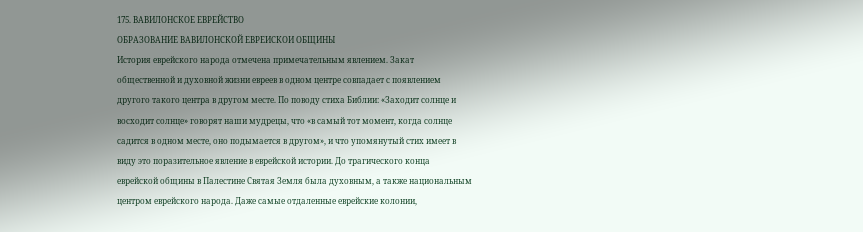175. ВАВИЛОНСКОЕ ЕВРЕЙСТВО
ОБРАЗОВАНИЕ ВАВИЛОНСКОЙ ЕВРЕИСКОИ ОБЩИНЫ
История еврейского народа отмечена примечательным явлением. Закат
общественной и духовной жизни евреев в одном центре совпадает с появлением
другого такого центра в другом месте. По поводу стиха Библии: «Заходит солнце и
восходит солнце» говорят наши мудрецы, что «в самый тот момент, когда солнце
садится в одном месте, оно подымается в другом», и что упомянутый стих имеет в
виду это поразительное явление в еврейской истории. До трагического конца
еврейской общины в Палестине Святая Земля была духовным, а также национальным
центром еврейского народа. Даже самые отдаленные еврейские колонии,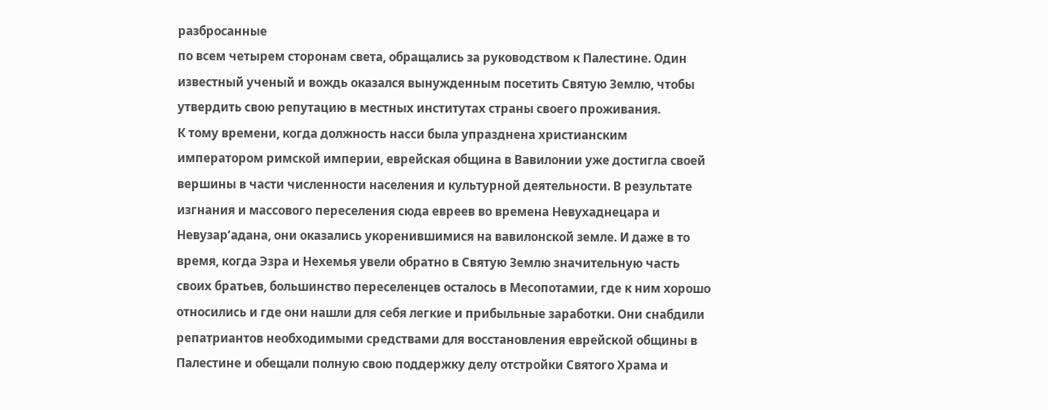разбросанные
по всем четырем сторонам света, обращались за руководством к Палестине. Один
известный ученый и вождь оказался вынужденным посетить Святую Землю, чтобы
утвердить свою репутацию в местных институтах страны своего проживания.
К тому времени, когда должность насси была упразднена христианским
императором римской империи, еврейская община в Вавилонии уже достигла своей
вершины в части численности населения и культурной деятельности. В результате
изгнания и массового переселения сюда евреев во времена Невухаднецара и
Невузар’адана, они оказались укоренившимися на вавилонской земле. И даже в то
время, когда Эзра и Нехемья увели обратно в Святую Землю значительную часть
своих братьев, большинство переселенцев осталось в Месопотамии, где к ним хорошо
относились и где они нашли для себя легкие и прибыльные заработки. Они снабдили
репатриантов необходимыми средствами для восстановления еврейской общины в
Палестине и обещали полную свою поддержку делу отстройки Святого Храма и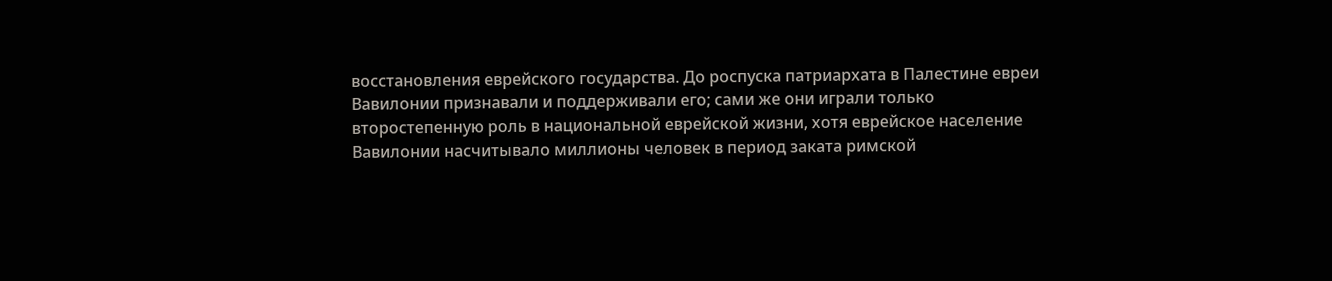восстановления еврейского государства. До роспуска патриархата в Палестине евреи
Вавилонии признавали и поддерживали его; сами же они играли только
второстепенную роль в национальной еврейской жизни, хотя еврейское население
Вавилонии насчитывало миллионы человек в период заката римской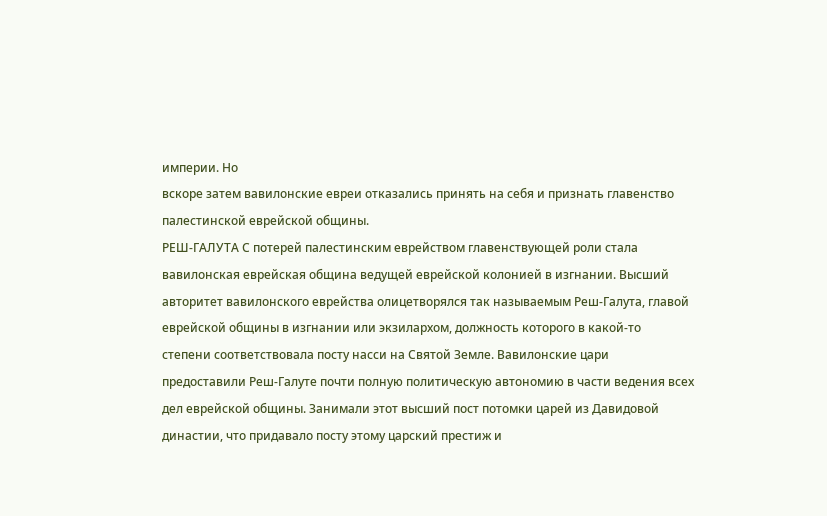империи. Но
вскоре затем вавилонские евреи отказались принять на себя и признать главенство
палестинской еврейской общины.
РЕШ-ГАЛУТА С потерей палестинским еврейством главенствующей роли стала
вавилонская еврейская община ведущей еврейской колонией в изгнании. Высший
авторитет вавилонского еврейства олицетворялся так называемым Реш-Галута, главой
еврейской общины в изгнании или экзилархом, должность которого в какой-то
степени соответствовала посту насси на Святой Земле. Вавилонские цари
предоставили Реш-Галуте почти полную политическую автономию в части ведения всех
дел еврейской общины. Занимали этот высший пост потомки царей из Давидовой
династии, что придавало посту этому царский престиж и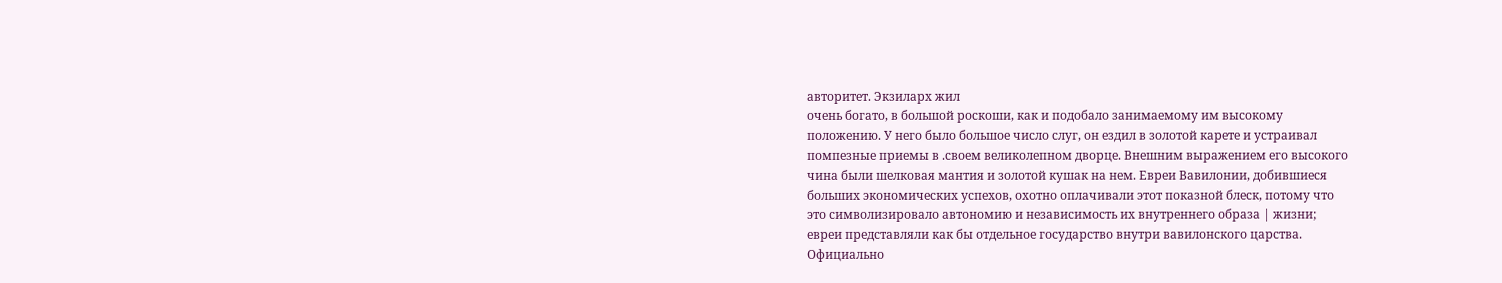авторитет. Экзиларх жил
очень богато, в большой роскоши, как и подобало занимаемому им высокому
положению. У него было большое число слуг, он ездил в золотой карете и устраивал
помпезные приемы в .своем великолепном дворце. Внешним выражением его высокого
чина были шелковая мантия и золотой кушак на нем. Евреи Вавилонии, добившиеся
больших экономических успехов, охотно оплачивали этот показной блеск, потому что
это символизировало автономию и независимость их внутреннего образа | жизни;
евреи представляли как бы отдельное государство внутри вавилонского царства.
Официально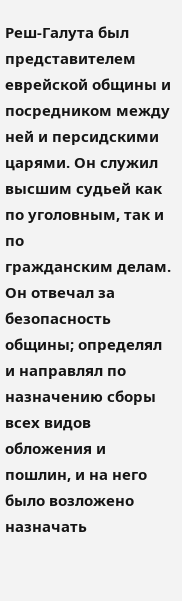Реш-Галута был представителем еврейской общины и посредником между
ней и персидскими царями. Он служил высшим судьей как по уголовным, так и по
гражданским делам. Он отвечал за безопасность общины; определял и направлял по
назначению сборы всех видов обложения и пошлин, и на него было возложено
назначать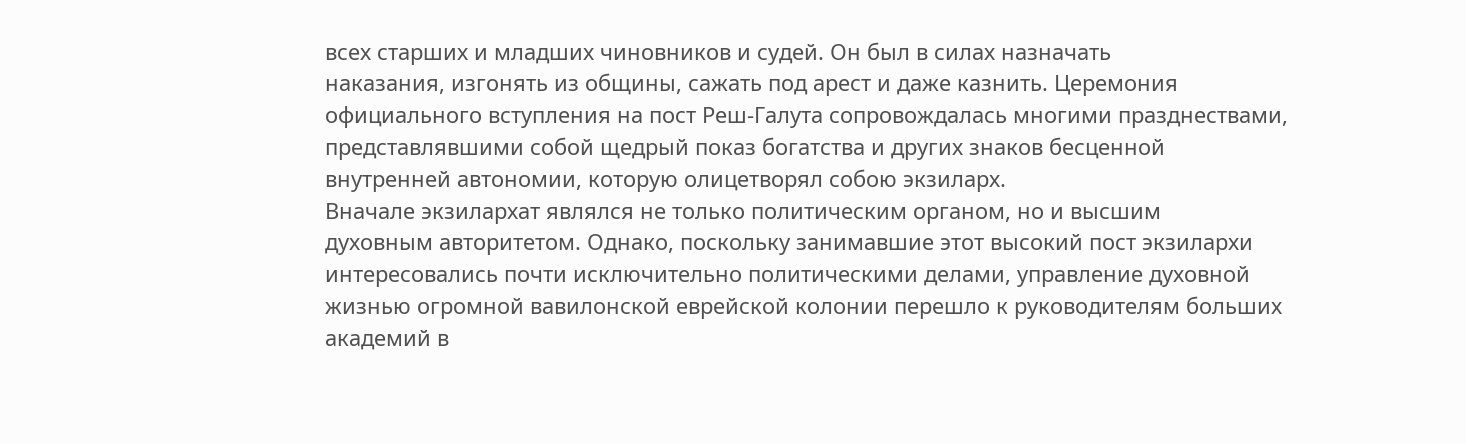всех старших и младших чиновников и судей. Он был в силах назначать
наказания, изгонять из общины, сажать под арест и даже казнить. Церемония
официального вступления на пост Реш-Галута сопровождалась многими празднествами,
представлявшими собой щедрый показ богатства и других знаков бесценной
внутренней автономии, которую олицетворял собою экзиларх.
Вначале экзилархат являлся не только политическим органом, но и высшим
духовным авторитетом. Однако, поскольку занимавшие этот высокий пост экзилархи
интересовались почти исключительно политическими делами, управление духовной
жизнью огромной вавилонской еврейской колонии перешло к руководителям больших
академий в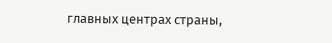главных центрах страны,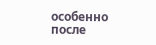особенно после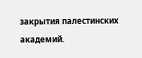закрытия палестинских
академий.